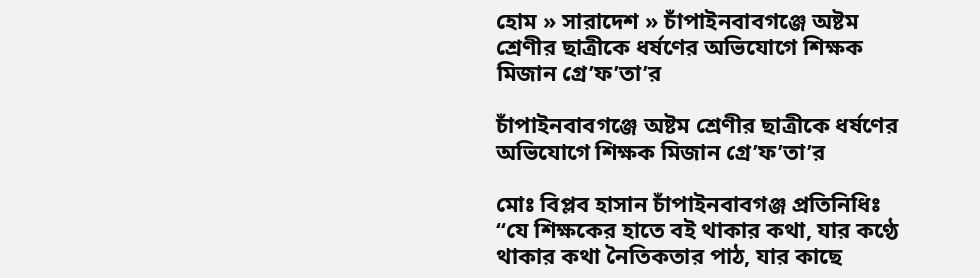হোম » সারাদেশ » চাঁপাইনবাবগঞ্জে অষ্টম শ্রেণীর ছাত্রীকে ধর্ষণের অভিযোগে শিক্ষক মিজান গ্রে’ফ’তা’র

চাঁপাইনবাবগঞ্জে অষ্টম শ্রেণীর ছাত্রীকে ধর্ষণের অভিযোগে শিক্ষক মিজান গ্রে’ফ’তা’র

মোঃ বিপ্লব হাসান চাঁপাইনবাবগঞ্জ প্রতিনিধিঃ
“যে শিক্ষকের হাতে বই থাকার কথা, যার কণ্ঠে থাকার কথা নৈতিকতার পাঠ, যার কাছে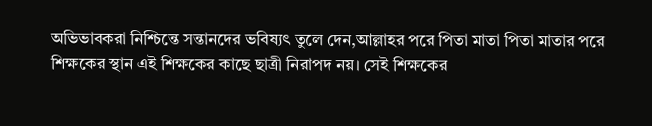অভিভাবকরা নিশ্চিন্তে সন্তানদের ভবিষ্যৎ তুলে দেন,আল্লাহর পরে পিতা মাতা পিতা মাতার পরে শিক্ষকের স্থান এই শিক্ষকের কাছে ছাত্রী নিরাপদ নয়। সেই শিক্ষকের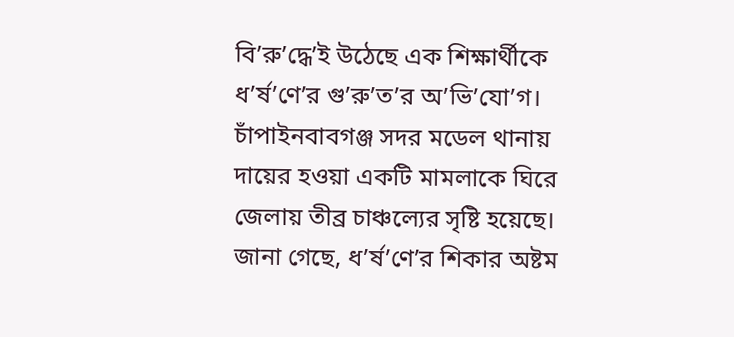বি’রু’দ্ধে’ই উঠেছে এক শিক্ষার্থীকে ধ’র্ষ’ণে’র গু’রু’ত’র অ’ভি’যো’গ। চাঁপাইনবাবগঞ্জ সদর মডেল থানায় দায়ের হওয়া একটি মামলাকে ঘিরে জেলায় তীব্র চাঞ্চল্যের সৃষ্টি হয়েছে।
জানা গেছে, ধ’র্ষ’ণে’র শিকার অষ্টম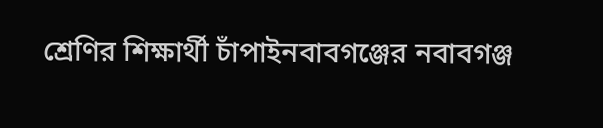শ্রেণির শিক্ষার্থী চাঁপাইনবাবগঞ্জের নবাবগঞ্জ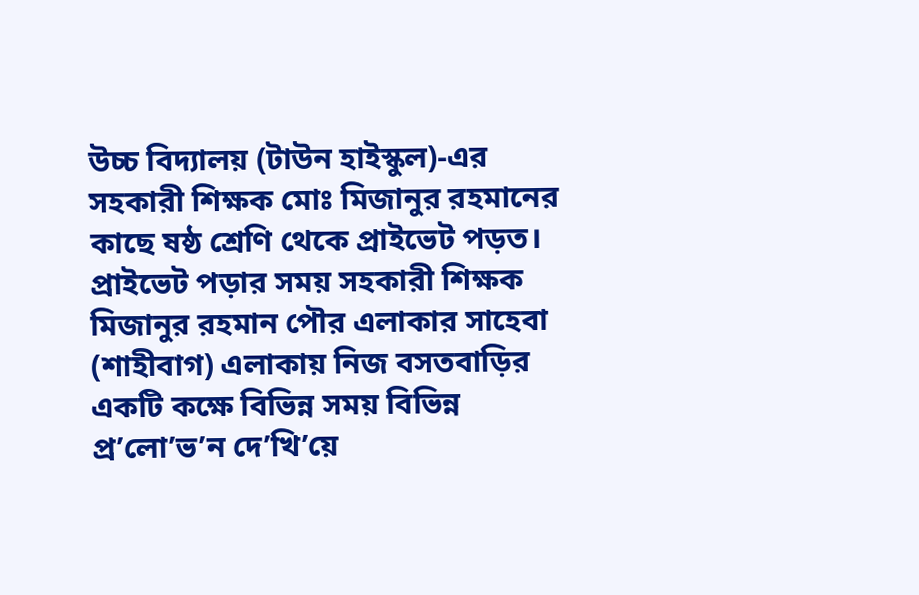উচ্চ বিদ্যালয় (টাউন হাইস্কুল)-এর সহকারী শিক্ষক মোঃ মিজানুর রহমানের কাছে ষষ্ঠ শ্রেণি থেকে প্রাইভেট পড়ত। প্রাইভেট পড়ার সময় সহকারী শিক্ষক মিজানুর রহমান পৌর এলাকার সাহেবা (শাহীবাগ) এলাকায় নিজ বসতবাড়ির একটি কক্ষে বিভিন্ন সময় বিভিন্ন প্র’লো’ভ’ন দে’খি’য়ে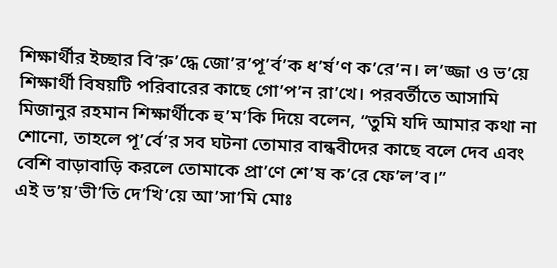শিক্ষার্থীর ইচ্ছার বি’রু’দ্ধে জো’র’পূ’র্ব’ক ধ’র্ষ’ণ ক’রে’ন। ল’জ্জা ও ভ’য়ে শিক্ষার্থী বিষয়টি পরিবারের কাছে গো’প’ন রা’খে। পরবর্তীতে আসামি মিজানুর রহমান শিক্ষার্থীকে হু’ম’কি দিয়ে বলেন, “তুমি যদি আমার কথা না শোনো, তাহলে পূ’র্বে’র সব ঘটনা তোমার বান্ধবীদের কাছে বলে দেব এবং বেশি বাড়াবাড়ি করলে তোমাকে প্রা’ণে শে’ষ ক’রে ফে’ল’ব।”
এই ভ’য়’ভী’তি দে’খি’য়ে আ’সা’মি মোঃ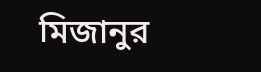মিজানুর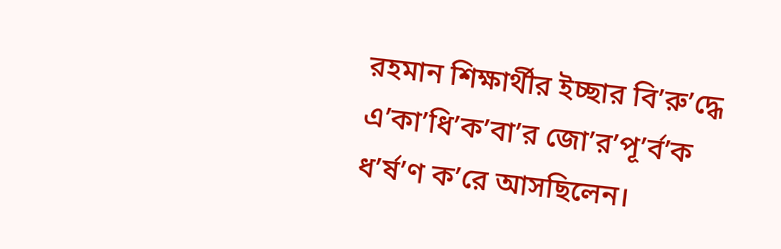রহমান শিক্ষার্থীর ইচ্ছার বি’রু’দ্ধে এ’কা’ধি’ক’বা’র জো’র’পূ’র্ব’ক ধ’র্ষ’ণ ক’রে আসছিলেন।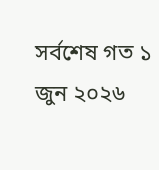সর্বশেষ গত ১ জুন ২০২৬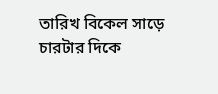তারিখ বিকেল সাড়ে চারটার দিকে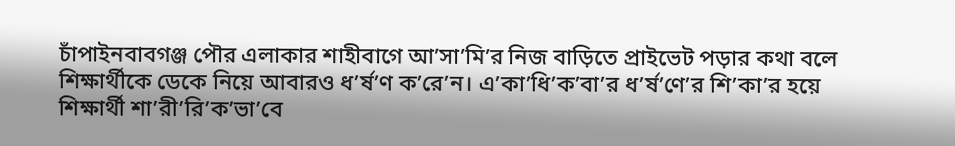চাঁপাইনবাবগঞ্জ পৌর এলাকার শাহীবাগে আ’সা’মি’র নিজ বাড়িতে প্রাইভেট পড়ার কথা বলে শিক্ষার্থীকে ডেকে নিয়ে আবারও ধ’র্ষ’ণ ক’রে’ন। এ’কা’ধি’ক’বা’র ধ’র্ষ’ণে’র শি’কা’র হয়ে শিক্ষার্থী শা’রী’রি’ক’ভা’বে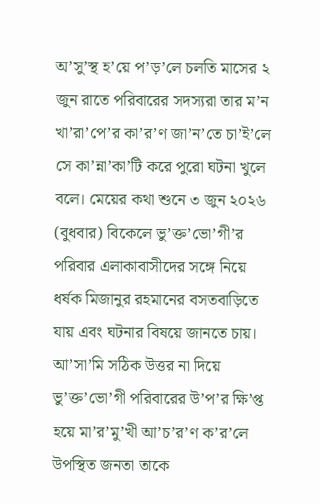অ’সু’স্থ হ’য়ে প’ড়’লে চলতি মাসের ২ জুন রাতে পরিবারের সদস্যরা তার ম’ন খা’রা’পে’র কা’র’ণ জা’ন’তে চা’ই’লে সে কা’ন্না’কা’টি করে পুরো ঘটনা খুলে বলে। মেয়ের কথা শুনে ৩ জুন ২০২৬ (বুধবার) বিকেলে ভু’ক্ত’ভো’গী’র পরিবার এলাকাবাসীদের সঙ্গে নিয়ে ধর্ষক মিজানুর রহমানের বসতবাড়িতে যায় এবং ঘটনার বিষয়ে জানতে চায়।
আ’সা’মি সঠিক উত্তর না দিয়ে ভু’ক্ত’ভো’গী পরিবারের উ’প’র ক্ষি’প্ত হয়ে মা’র’মু’খী আ’চ’র’ণ ক’র’লে উপস্থিত জনতা তাকে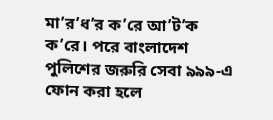মা’র’ধ’র ক’রে আ’ট’ক ক’রে। পরে বাংলাদেশ পুলিশের জরুরি সেবা ৯৯৯-এ ফোন করা হলে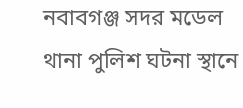নবাবগঞ্জ সদর মডেল থানা পুলিশ ঘটনা স্থানে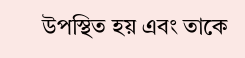উপস্থিত হয় এবং তাকে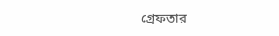গ্রেফতার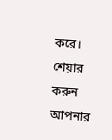করে।
শেয়ার করুন আপনার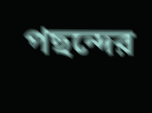পছন্দের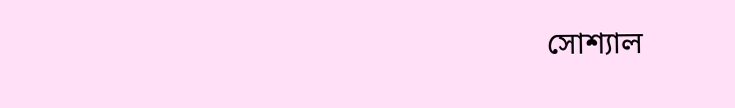সোশ্যাল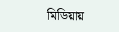মিডিয়ায়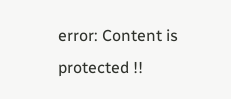error: Content is protected !!